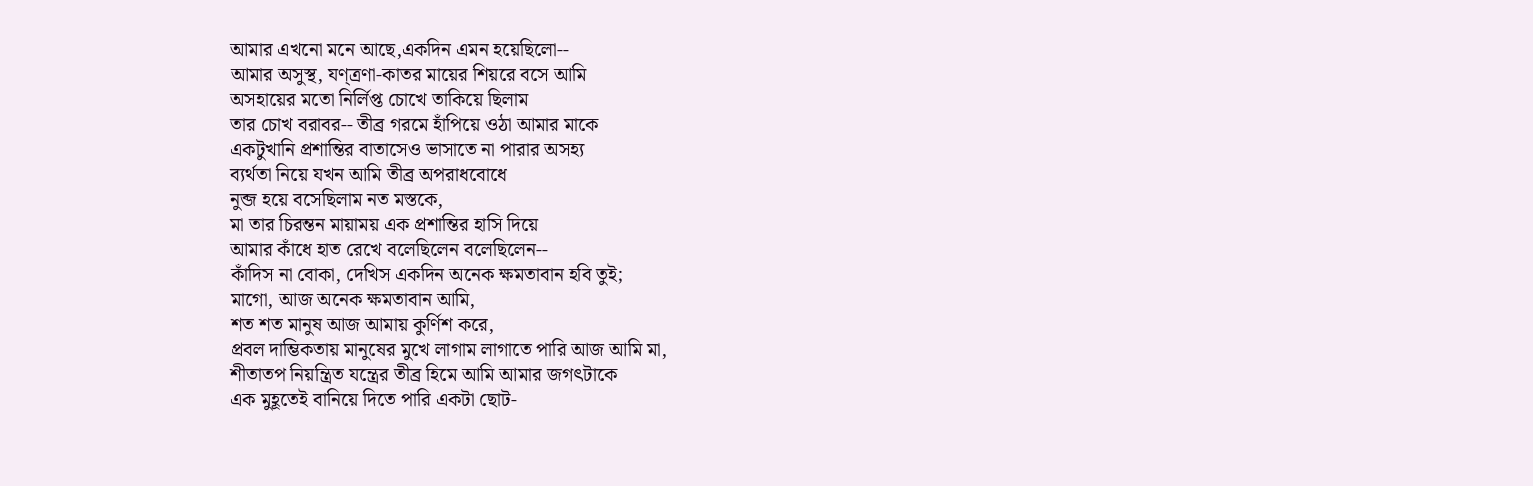আমার এখনো মনে আছে,একদিন এমন হয়েছিলো--
আমার অসুস্থ, যণ্ত্রণা-কাতর মায়ের শিয়রে বসে আমি
অসহায়ের মতো নির্লিপ্ত চোখে তাকিয়ে ছিলাম
তার চোখ বরাবর-- তীব্র গরমে হাঁপিয়ে ওঠা আমার মাকে
একটুখানি প্রশান্তির বাতাসেও ভাসাতে না পারার অসহ্য
ব্যর্থতা নিয়ে যখন আমি তীব্র অপরাধবোধে
নুব্জ হয়ে বসেছিলাম নত মস্তকে,
মা তার চিরন্তন মায়াময় এক প্রশান্তির হাসি দিয়ে
আমার কাঁধে হাত রেখে বলেছিলেন বলেছিলেন--
কাঁদিস না বোকা, দেখিস একদিন অনেক ক্ষমতাবান হবি তুই;
মাগো, আজ অনেক ক্ষমতাবান আমি,
শত শত মানুষ আজ আমায় কুর্ণিশ করে,
প্রবল দাম্ভিকতায় মানুষের মুখে লাগাম লাগাতে পারি আজ আমি মা,
শীতাতপ নিয়ন্ত্রিত যন্ত্রের তীব্র হিমে আমি আমার জগৎটাকে
এক মুহূতেই বানিয়ে দিতে পারি একটা ছোট-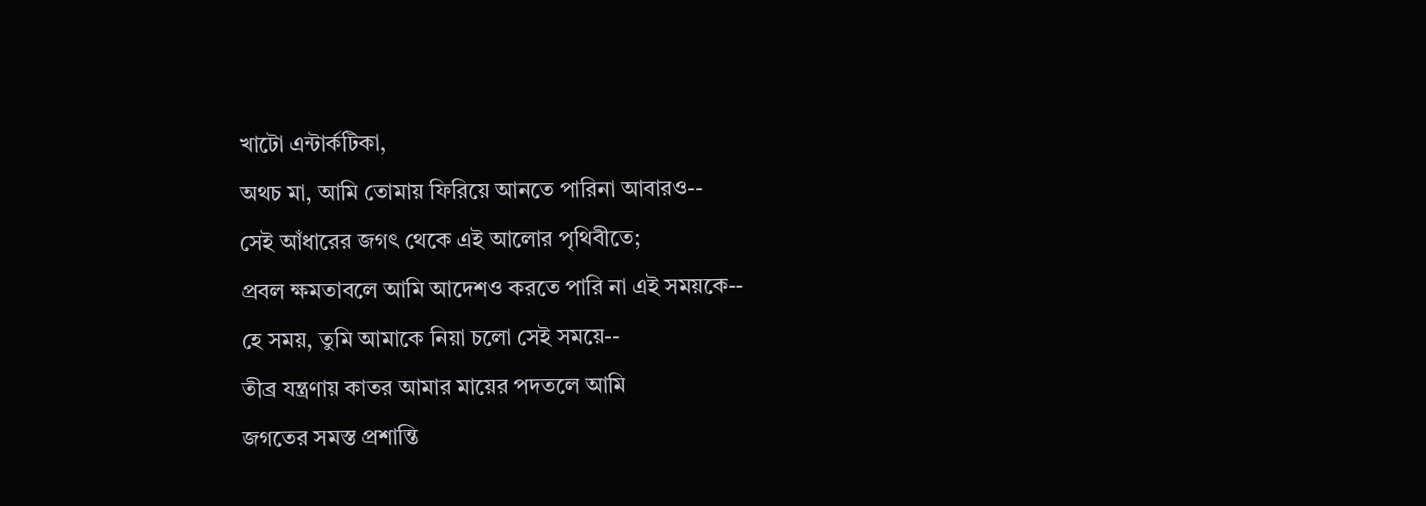খাটো এন্টার্কটিকা,
অথচ মা, আমি তোমায় ফিরিয়ে আনতে পারিনা আবারও--
সেই আঁধারের জগৎ থেকে এই আলোর পৃথিবীতে;
প্রবল ক্ষমতাবলে আমি আদেশও করতে পারি না এই সময়কে--
হে সময়, তুমি আমাকে নিয়া চলো সেই সময়ে--
তীব্র যন্ত্রণায় কাতর আমার মায়ের পদতলে আমি
জগতের সমস্ত প্রশান্তি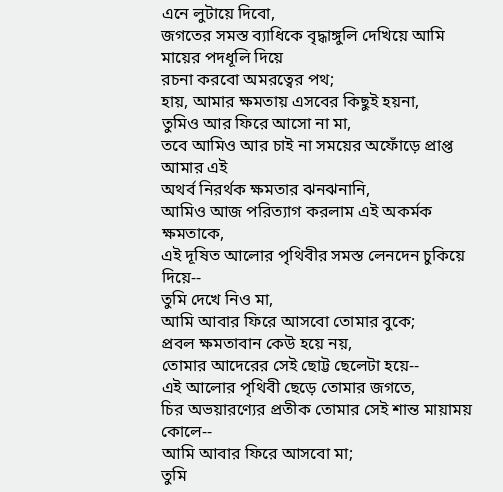এনে লুটায়ে দিবো,
জগতের সমস্ত ব্যাধিকে বৃদ্ধাঙ্গুলি দেখিয়ে আমি মায়ের পদধূলি দিয়ে
রচনা করবো অমরত্বের পথ;
হায়, আমার ক্ষমতায় এসবের কিছুই হয়না,
তুমিও আর ফিরে আসো না মা,
তবে আমিও আর চাই না সময়ের অফোঁড়ে প্রাপ্ত আমার এই
অথর্ব নিরর্থক ক্ষমতার ঝনঝনানি,
আমিও আজ পরিত্যাগ করলাম এই অকর্মক ক্ষমতাকে,
এই দূষিত আলোর পৃথিবীর সমস্ত লেনদেন চুকিয়ে দিয়ে--
তুমি দেখে নিও মা,
আমি আবার ফিরে আসবো তোমার বুকে;
প্রবল ক্ষমতাবান কেউ হয়ে নয়,
তোমার আদেরের সেই ছোট্ট ছেলেটা হয়ে--
এই আলোর পৃথিবী ছেড়ে তোমার জগতে,
চির অভয়ারণ্যের প্রতীক তোমার সেই শান্ত মায়াময় কোলে--
আমি আবার ফিরে আসবো মা;
তুমি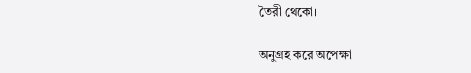তৈরী থেকো।

অনুগ্রহ করে অপেক্ষা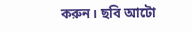করুন। ছবি আটো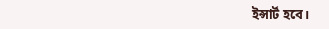ইন্সার্ট হবে।